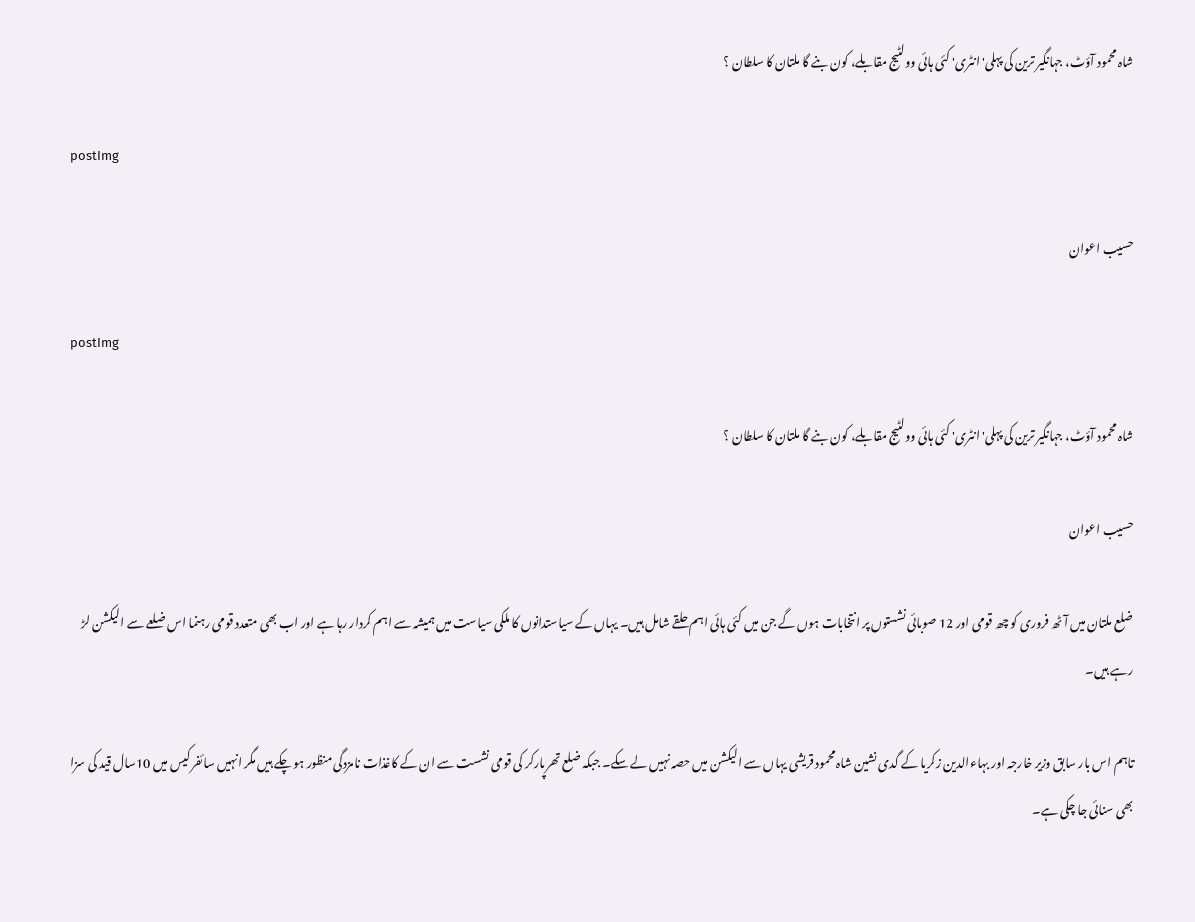شاہ محمود آؤٹ، جہانگیر ترین کی پہلی'انٹری' کئی ہائی وولٹیج مقابلے، کون بنے گا ملتان کا سلطان ؟

postImg

حسیب اعوان

postImg

شاہ محمود آؤٹ، جہانگیر ترین کی پہلی'انٹری' کئی ہائی وولٹیج مقابلے، کون بنے گا ملتان کا سلطان ؟

حسیب اعوان

ضلع ملتان میں آٹھ فروری کو چھ قومی اور 12 صوبائی نشستوں پر انتخابات ہوں گے جن میں کئی ہائی اہم حلقے شامل ہیں۔ یہاں کے سیاستدانوں کا ملکی سیاست میں ہمیشہ سے اہم کردار رہا ہے اور اب بھی متعدد قومی رہنما اس ضلعے سے الیکشن لڑ رہے ہیں۔

تاہم اس بار سابق وزیر خارجہ اور بہاءالدین زکریا کے گدی نشین شاہ محمود قریشی یہاں سے الیکشن میں حصہ نہیں لے سکے۔ جبکہ ضلع تھرپارکر کی قومی نشست سے ان کے کاغذات نامزدگی منظور ہو چکے ہیں مگر انہیں سائفر کیس میں 10سال قید کی سزا بھی سنائی جا چکی ہے۔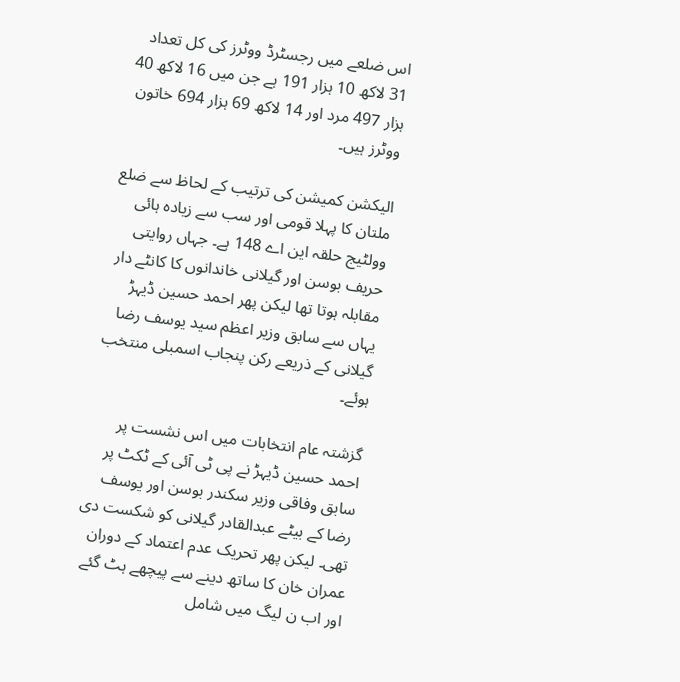اس ضلعے میں رجسٹرڈ ووٹرز کی کل تعداد 31 لاکھ 10 ہزار 191 ہے جن میں 16 لاکھ 40 ہزار 497 مرد اور 14 لاکھ 69 ہزار 694 خاتون ووٹرز ہیں۔

الیکشن کمیشن کی ترتیب کے لحاظ سے ضلع ملتان کا پہلا قومی اور سب سے زیادہ ہائی وولٹیج حلقہ این اے 148 ہے۔ جہاں روایتی حریف بوسن اور گیلانی خاندانوں کا کانٹے دار مقابلہ ہوتا تھا لیکن پھر احمد حسین ڈیہڑ یہاں سے سابق وزیر اعظم سید یوسف رضا گیلانی کے ذریعے رکن پنجاب اسمبلی منتخب ہوئے۔

گزشتہ عام انتخابات میں اس نشست پر احمد حسین ڈیہڑ نے پی ٹی آئی کے ٹکٹ پر سابق وفاقی وزیر سکندر بوسن اور یوسف رضا کے بیٹے عبدالقادر گیلانی کو شکست دی تھی۔ لیکن پھر تحریک عدم اعتماد کے دوران عمران خان کا ساتھ دینے سے پیچھے ہٹ گئے اور اب ن لیگ میں شامل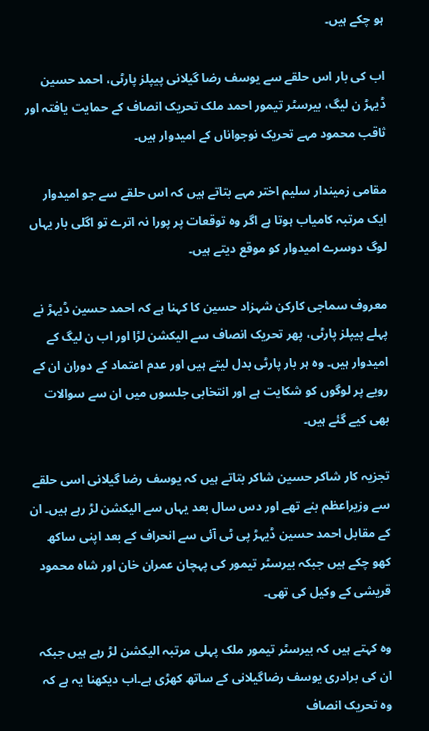ہو چکے ہیں۔

اب کی بار اس حلقے سے یوسف رضا گیلانی پیپلز پارٹی، احمد حسین ڈیہڑ ن لیگ، بیرسٹر تیمور احمد ملک تحریک انصاف کے حمایت یافتہ اور ثاقب محمود مہے تحریک نوجواناں کے امیدوار ہیں۔

مقامی زمیندار سلیم اختر مہے بتاتے ہیں کہ اس حلقے سے جو امیدوار ایک مرتبہ کامیاب ہوتا ہے اگر وہ توقعات پر پورا نہ اترے تو اگلی بار یہاں لوگ دوسرے امیدوار کو موقع دیتے ہیں۔

معروف سماجی کارکن شہزاد حسین کا کہنا ہے کہ احمد حسین ڈیہڑ نے پہلے پیپلز پارٹی، پھر تحریک انصاف سے الیکشن لڑا اور اب ن لیگ کے امیدوار ہیں۔ وہ ہر بار پارٹی بدل لیتے ہیں اور عدم اعتماد کے دوران ان کے رویے پر لوگوں کو شکایت ہے اور انتخابی جلسوں میں ان سے سوالات بھی کیے گئے ہیں۔

تجزیہ کار شاکر حسین شاکر بتاتے ہیں کہ یوسف رضا گیلانی اسی حلقے سے وزیراعظم بنے تھے اور دس سال بعد یہاں سے الیکشن لڑ رہے ہیں۔ ان کے مقابل احمد حسین ڈیہڑ پی ٹی آئی سے انحراف کے بعد اپنی ساکھ کھو چکے ہیں جبکہ بیرسٹر تیمور کی پہچان عمران خان اور شاہ محمود قریشی کے وکیل کی تھی۔

وہ کہتے ہیں کہ بیرسٹر تیمور ملک پہلی مرتبہ الیکشن لڑ رہے ہیں جبکہ ان کی برادری یوسف رضاگیلانی کے ساتھ کھڑی ہے۔اب دیکھنا یہ ہے کہ وہ تحریک انصاف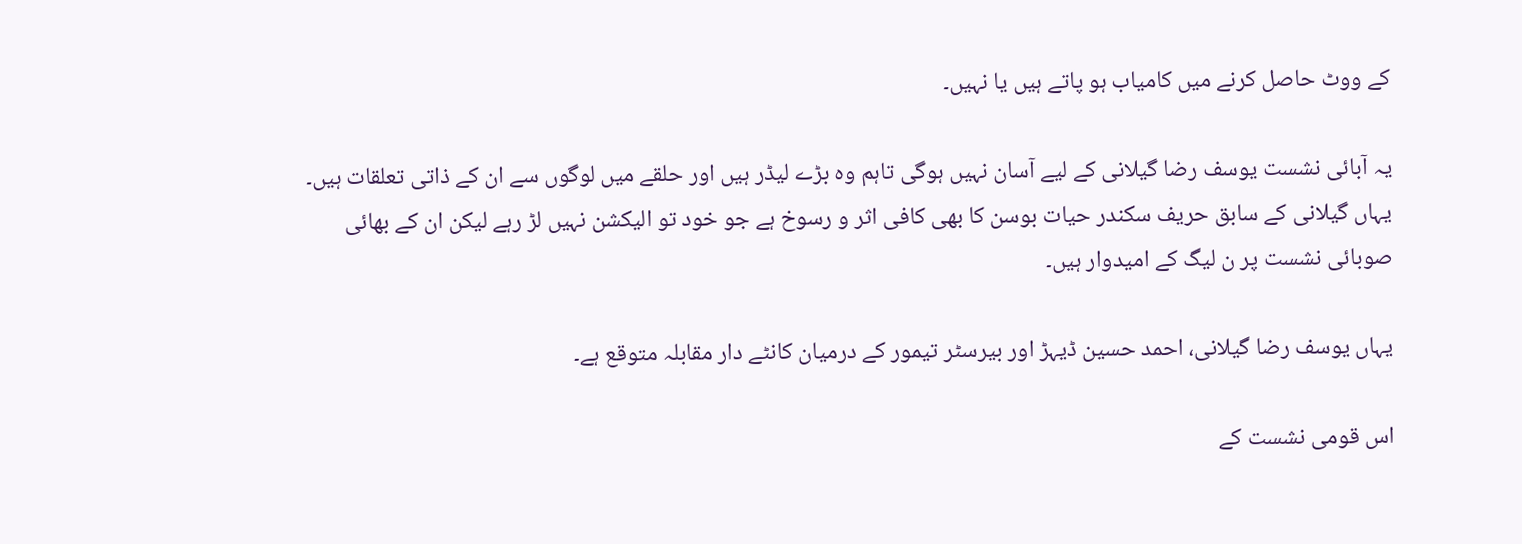کے ووٹ حاصل کرنے میں کامیاب ہو پاتے ہیں یا نہیں۔

یہ آبائی نشست یوسف رضا گیلانی کے لیے آسان نہیں ہوگی تاہم وہ بڑے لیڈر ہیں اور حلقے میں لوگوں سے ان کے ذاتی تعلقات ہیں۔ یہاں گیلانی کے سابق حریف سکندر حیات بوسن کا بھی کافی اثر و رسوخ ہے جو خود تو الیکشن نہیں لڑ رہے لیکن ان کے بھائی صوبائی نشست پر ن لیگ کے امیدوار ہیں۔

یہاں یوسف رضا گیلانی، احمد حسین ڈیہڑ اور بیرسٹر تیمور کے درمیان کانٹے دار مقابلہ متوقع ہے۔

اس قومی نشست کے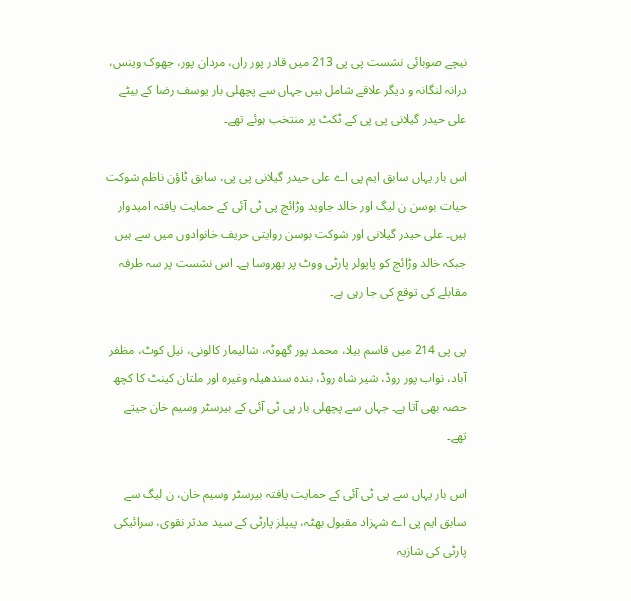نیچے صوبائی نشست پی پی 213 میں قادر پور راں، مردان پور، جھوک وینس، درانہ لنگانہ و دیگر علاقے شامل ہیں جہاں سے پچھلی بار یوسف رضا کے بیٹے علی حیدر گیلانی پی پی کے ٹکٹ پر منتخب ہوئے تھے۔

اس بار یہاں سابق ایم پی اے علی حیدر گیلانی پی پی، سابق ٹاؤن ناظم شوکت حیات بوسن ن لیگ اور خالد جاوید وڑائچ پی ٹی آئی کے حمایت یافتہ امیدوار ہیں۔ علی حیدر گیلانی اور شوکت بوسن روایتی حریف خانوادوں میں سے ہیں جبکہ خالد وڑائچ کو پاپولر پارٹی ووٹ پر بھروسا ہے۔ اس نشست پر سہ طرفہ مقابلے کی توقع کی جا رہی ہے۔

پی پی 214 میں قاسم بیلا، محمد پور گھوٹہ، شالیمار کالونی، نیل کوٹ، مظفر آباد، نواب پور روڈ، شیر شاہ روڈ، بندہ سندھیلہ وغیرہ اور ملتان کینٹ کا کچھ حصہ بھی آتا ہے۔ جہاں سے پچھلی بار پی ٹی آئی کے بیرسٹر وسیم خان جیتے تھے۔

اس بار یہاں سے پی ٹی آئی کے حمایت یافتہ بیرسٹر وسیم خان، ن لیگ سے سابق ایم پی اے شہزاد مقبول بھٹہ، پیپلز پارٹی کے سید مدثر نقوی، سرائیکی پارٹی کی شازیہ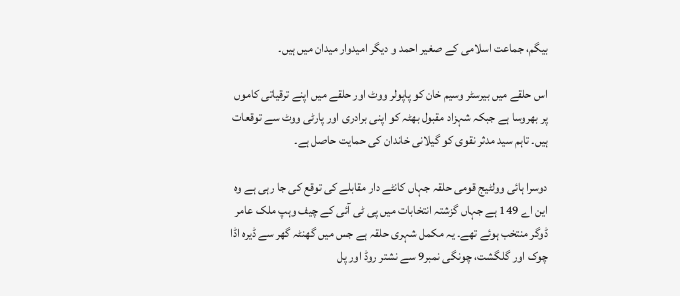بیگم، جماعت اسلامی کے صغیر احمد و دیگر امیدوار میدان میں ہیں۔

اس حلقے میں بیرسٹر وسیم خان کو پاپولر ووٹ اور حلقے میں اپنے ترقیاتی کاموں پر بھروسا ہے جبکہ شہزاد مقبول بھٹہ کو اپنی برادری اور پارٹی ووٹ سے توقعات ہیں۔ تاہم سید مدثر نقوی کو گیلانی خاندان کی حمایت حاصل ہے۔

دوسرا ہائی وولٹیج قومی حلقہ جہاں کانٹے دار مقابلے کی توقع کی جا رہی ہے وہ این اے 149 ہے جہاں گزشتہ انتخابات میں پی ٹی آئی کے چیف وہپ ملک عامر ڈوگر منتخب ہوئے تھے۔ یہ مکمل شہری حلقہ ہے جس میں گھنٹہ گھر سے ڈیرہ اڈا چوک اور گلگشت، چونگی نمبر9 سے نشتر روڈ اور پل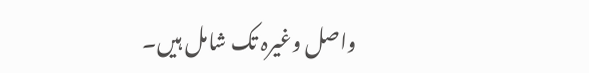واصل وغیرہ تک شامل ہیں۔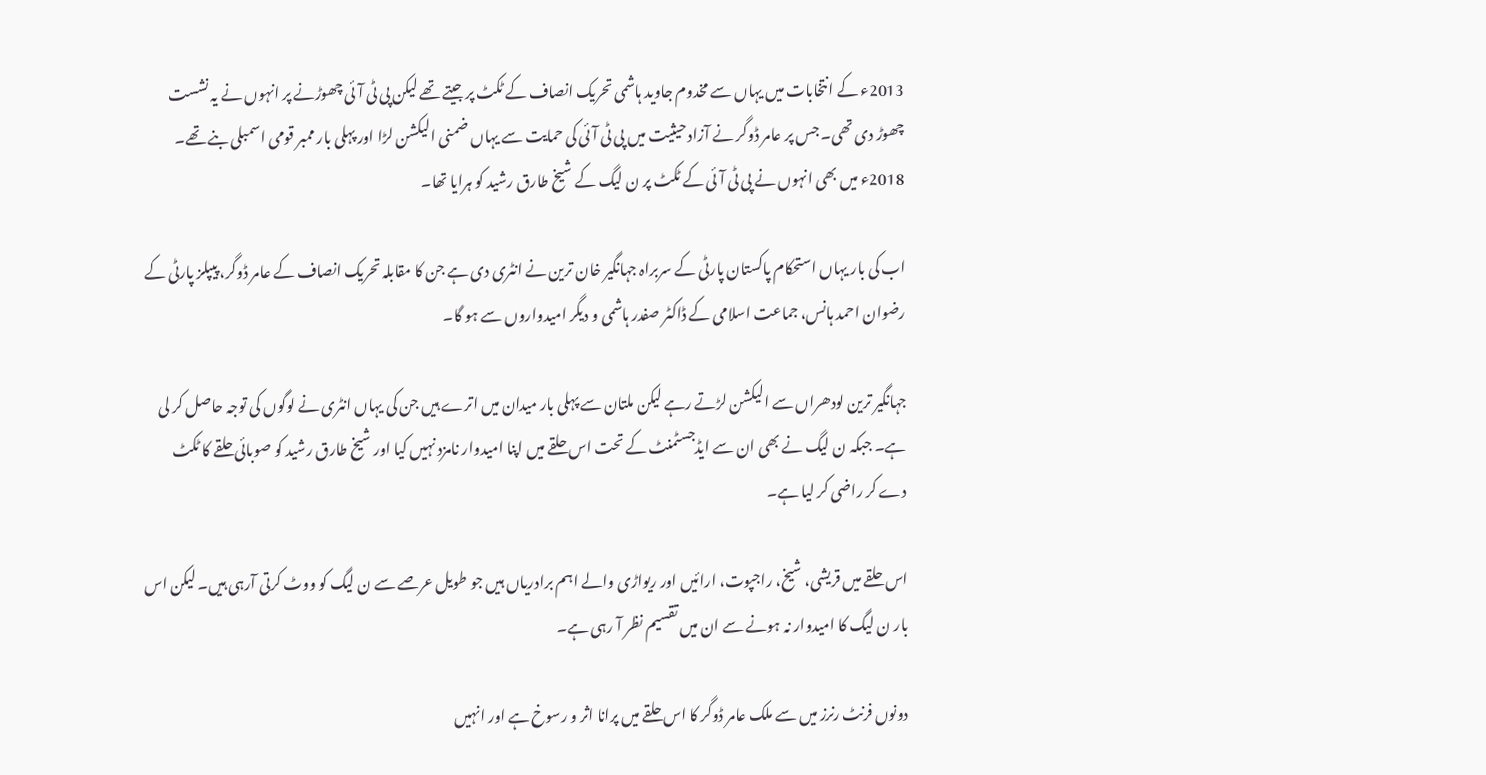2013ء کے انتخابات میں یہاں سے مخدوم جاوید ہاشمی تحریک انصاف کے ٹکٹ پر جیتے تھے لیکن پی ٹی آئی چھوڑنے پر انہوں نے یہ نشست چھوڑ دی تھی۔ جس پر عامر ڈوگر نے آزاد حیثیت میں پی ٹی آئی کی حمایت سے یہاں ضمنی الیکشن لڑا اور پہلی بار ممبر قومی اسمبلی بنے تھے۔ 2018ء میں بھی انہوں نے پی ٹی آئی کے ٹکٹ پر ن لیگ کے شیخ طارق رشید کو ہرایا تھا۔

اب کی بار یہاں استحکام پاکستان پارٹی کے سربراہ جہانگیر خان ترین نے انٹری دی ہے جن کا مقابلہ تحریک انصاف کے عامر ڈوگر، پیپلز پارٹی کے رضوان احمد ہانس، جماعت اسلامی کے ڈاکٹر صفدر ہاشمی و دیگر امیدواروں سے ہو گا۔

جہانگیر ترین لودھراں سے الیکشن لڑتے رہے لیکن ملتان سے پہلی بار میدان میں اترے ہیں جن کی یہاں انٹری نے لوگوں کی توجہ حاصل کر لی ہے۔ جبکہ ن لیگ نے بھی ان سے ایڈجسٹمنٹ کے تحت اس حلقے میں اپنا امیدوار نامزد نہیں کیا اور شیخ طارق رشید کو صوبائی حلقے کا ٹکٹ دے کر راضی کر لیا ہے۔

اس حلقے میں قریشی، شیخ، راجپوت، ارائیں اور ریواڑی والے اہم برادریاں ہیں جو طویل عرصے سے ن لیگ کو ووٹ کرتی آرہی ہیں۔ لیکن اس بار ن لیگ کا امیدوار نہ ہونے سے ان میں تقسیم نظر آ رہی ہے۔

دونوں فرنٹ رنرز میں سے ملک عامر ڈوگر کا اس حلقے میں پرانا اثر و رسوخ ہے اور انہیں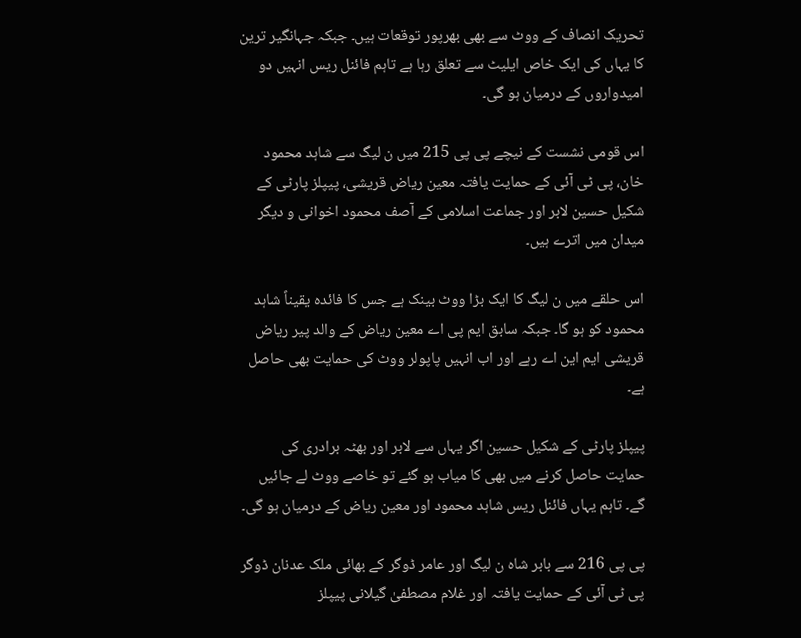تحریک انصاف کے ووٹ سے بھی بھرپور توقعات ہیں۔ جبکہ جہانگیر ترین کا یہاں کی ایک خاص ایلیٹ سے تعلق رہا ہے تاہم فائنل ریس انہیں دو امیدواروں کے درمیان ہو گی۔

اس قومی نشست کے نیچے پی پی 215 میں ن لیگ سے شاہد محمود خان، پی ٹی آئی کے حمایت یافتہ معین ریاض قریشی، پیپلز پارٹی کے شکیل حسین لابر اور جماعت اسلامی کے آصف محمود اخوانی و دیگر میدان میں اترے ہیں۔

اس حلقے میں ن لیگ کا ایک بڑا ووٹ بینک ہے جس کا فائدہ یقیناً شاہد محمود کو ہو گا۔ جبکہ سابق ایم پی اے معین ریاض کے والد پیر ریاض قریشی ایم این اے رہے اور اب انہیں پاپولر ووٹ کی حمایت بھی حاصل ہے۔

پیپلز پارٹی کے شکیل حسین اگر یہاں سے لابر اور بھٹہ برادری کی حمایت حاصل کرنے میں بھی کا میاب ہو گئے تو خاصے ووٹ لے جائیں گے۔ تاہم یہاں فائنل ریس شاہد محمود اور معین ریاض کے درمیان ہو گی۔

پی پی 216 سے بابر شاہ ن لیگ اور عامر ڈوگر کے بھائی ملک عدنان ڈوگر پی ٹی آئی کے حمایت یافتہ اور غلام مصطفیٰ گیلانی پیپلز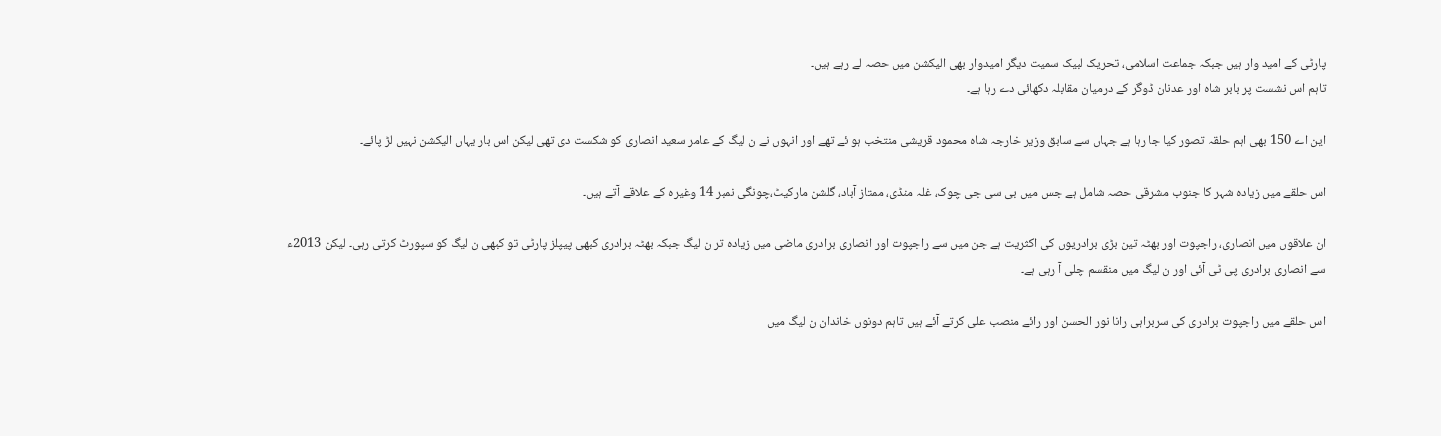پارٹی کے امید وار ہیں جبکہ جماعت اسلامی، تحریک لبیک سمیت دیگر امیدوار بھی الیکشن میں حصہ لے رہے ہیں۔
تاہم اس نشست پر بابر شاہ اور عدنان ڈوگر کے درمیان مقابلہ دکھائی دے رہا ہے۔

این اے 150 بھی اہم حلقہ تصور کیا جا رہا ہے جہاں سے سابق وزیر خارجہ شاہ محمود قریشی منتخب ہو ئے تھے اور انہوں نے ن لیگ کے عامر سعید انصاری کو شکست دی تھی لیکن اس بار یہاں الیکشن نہیں لڑ پائے۔

اس حلقے میں زیادہ شہر کا جنوب مشرقی حصہ شامل ہے جس میں بی سی جی چوک، غلہ منڈی، ممتاز آباد، گلشن مارکیٹ،چونگی نمبر 14 وغیرہ کے علاقے آتے ہیں۔

ان علاقوں میں انصاری، راجپوت اور بھٹہ تین بڑی برادریوں کی اکثریت ہے جن میں سے راجپوت اور انصاری برادری ماضی میں زیادہ تر ن لیگ جبکہ بھٹہ برادری کبھی پیپلز پارٹی تو کبھی ن لیگ کو سپورٹ کرتی رہی۔ لیکن 2013ء سے انصاری برادری پی ٹی آئی اور ن لیگ میں منقسم چلی آ رہی ہے۔

اس حلقے میں راجپوت برادری کی سربراہی رانا نور الحسن اور رائے منصب علی کرتے آئے ہیں تاہم دونوں خاندان ن لیگ میں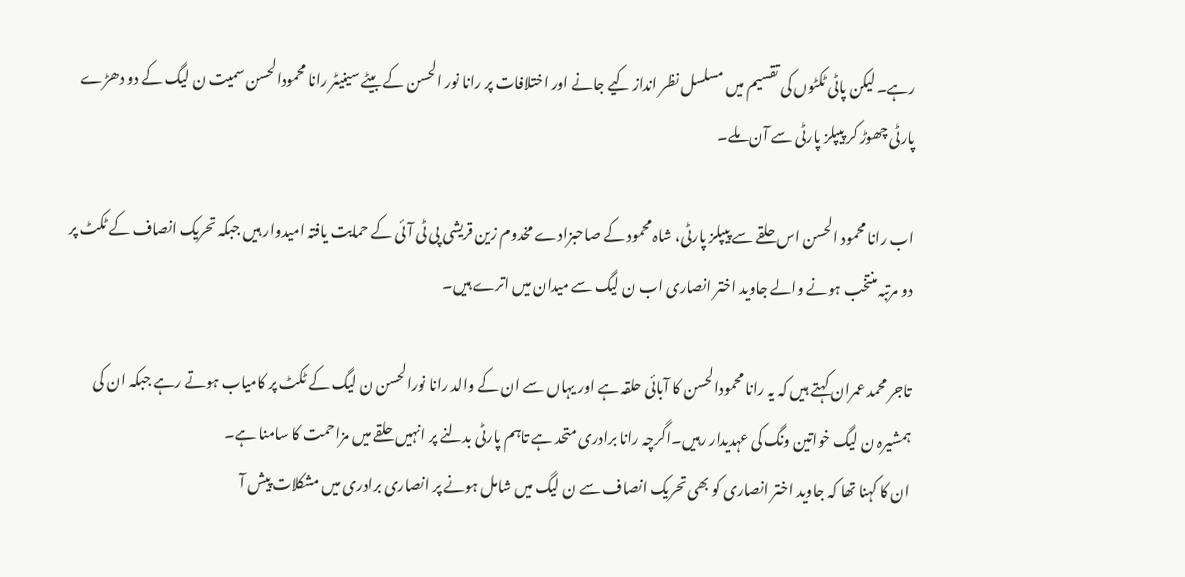رہے۔ لیکن پاٹی ٹکٹوں کی تقسیم میں مسلسل نظر انداز کیے جانے اور اختلافات پر رانا نور الحسن کے بیٹے سینیٹر رانا محمودالحسن سمیت ن لیگ کے دو دھڑے پارٹی چھوڑ کر پیپلز پارٹی سے آن ملے۔

اب رانا محمود الحسن اس حلقے سے پیپلز پارٹی، شاہ محمود کے صاحبزادے مخدوم زین قریشی پی ٹی آئی کے حمایت یافتہ امیدوار ہیں جبکہ تحریک انصاف کے ٹکٹ پر دو مرتبہ منتخب ہونے والے جاوید اختر انصاری اب ن لیگ سے میدان میں اترے ہیں۔

تاجر محمد عمران کہتے ہیں کہ یہ رانا محمودالحسن کا آبائی حلقہ ہے اور یہاں سے ان کے والد رانا نورالحسن ن لیگ کے ٹکٹ پر کامیاب ہوتے رہے جبکہ ان کی ہمشیرہ ن لیگ خواتین ونگ کی عہدیدار رہیں۔اگرچہ رانا برادری متحد ہے تاہم پارٹی بدلنے پر انہیں حلقے میں مزاحمت کا سامنا ہے۔
ان کا کہنا تھا کہ جاوید اختر انصاری کو بھی تحریک انصاف سے ن لیگ میں شامل ہونے پر انصاری برادری میں مشکلات پیش آ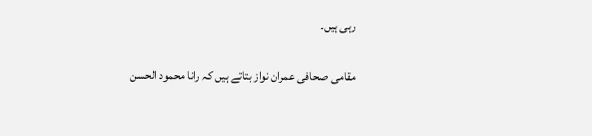رہی ہیں۔

مقامی صحافی عمران نواز بتاتے ہیں کہ رانا محمود الحسن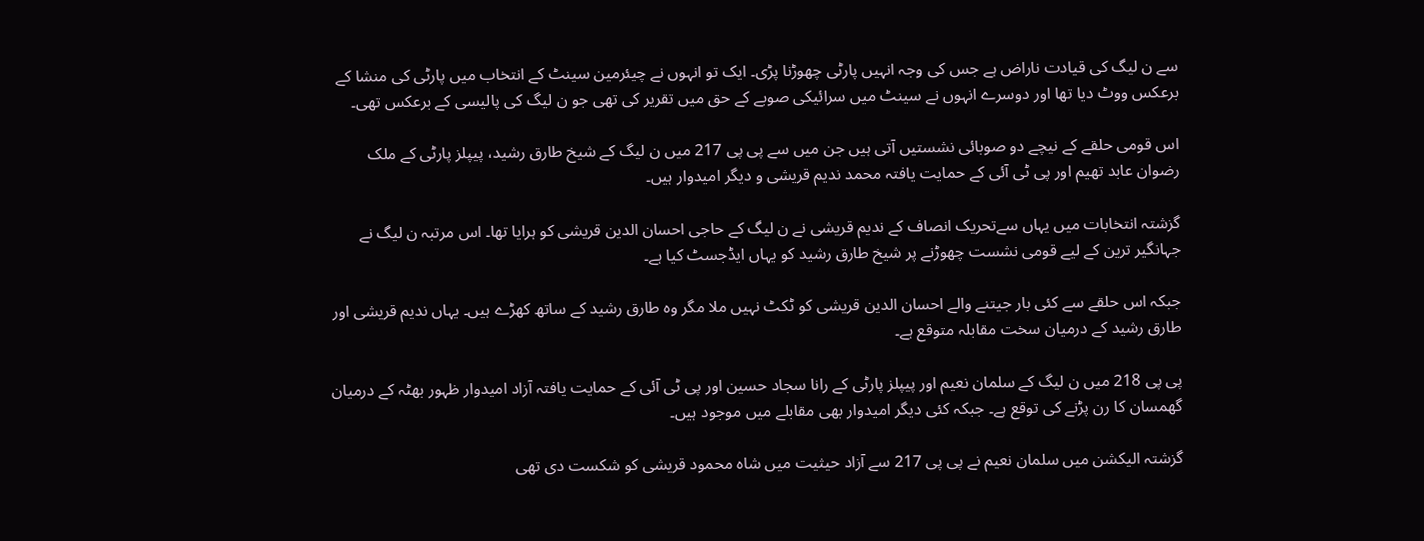سے ن لیگ کی قیادت ناراض ہے جس کی وجہ انہیں پارٹی چھوڑنا پڑی۔ ایک تو انہوں نے چیئرمین سینٹ کے انتخاب میں پارٹی کی منشا کے برعکس ووٹ دیا تھا اور دوسرے انہوں نے سینٹ میں سرائیکی صوبے کے حق میں تقریر کی تھی جو ن لیگ کی پالیسی کے برعکس تھی۔

اس قومی حلقے کے نیچے دو صوبائی نشستیں آتی ہیں جن میں سے پی پی 217 میں ن لیگ کے شیخ طارق رشید، پیپلز پارٹی کے ملک رضوان عابد تھیم اور پی ٹی آئی کے حمایت یافتہ محمد ندیم قریشی و دیگر امیدوار ہیں۔

گزشتہ انتخابات میں یہاں سےتحریک انصاف کے ندیم قریشی نے ن لیگ کے حاجی احسان الدین قریشی کو ہرایا تھا۔ اس مرتبہ ن لیگ نے جہانگیر ترین کے لیے قومی نشست چھوڑنے پر شیخ طارق رشید کو یہاں ایڈجسٹ کیا ہے۔

جبکہ اس حلقے سے کئی بار جیتنے والے احسان الدین قریشی کو ٹکٹ نہیں ملا مگر وہ طارق رشید کے ساتھ کھڑے ہیں۔ یہاں ندیم قریشی اور طارق رشید کے درمیان سخت مقابلہ متوقع ہے۔

پی پی 218 میں ن لیگ کے سلمان نعیم اور پیپلز پارٹی کے رانا سجاد حسین اور پی ٹی آئی کے حمایت یافتہ آزاد امیدوار ظہور بھٹہ کے درمیان گھمسان کا رن پڑنے کی توقع ہے۔ جبکہ کئی دیگر امیدوار بھی مقابلے میں موجود ہیں۔

گزشتہ الیکشن میں سلمان نعیم نے پی پی 217 سے آزاد حیثیت میں شاہ محمود قریشی کو شکست دی تھی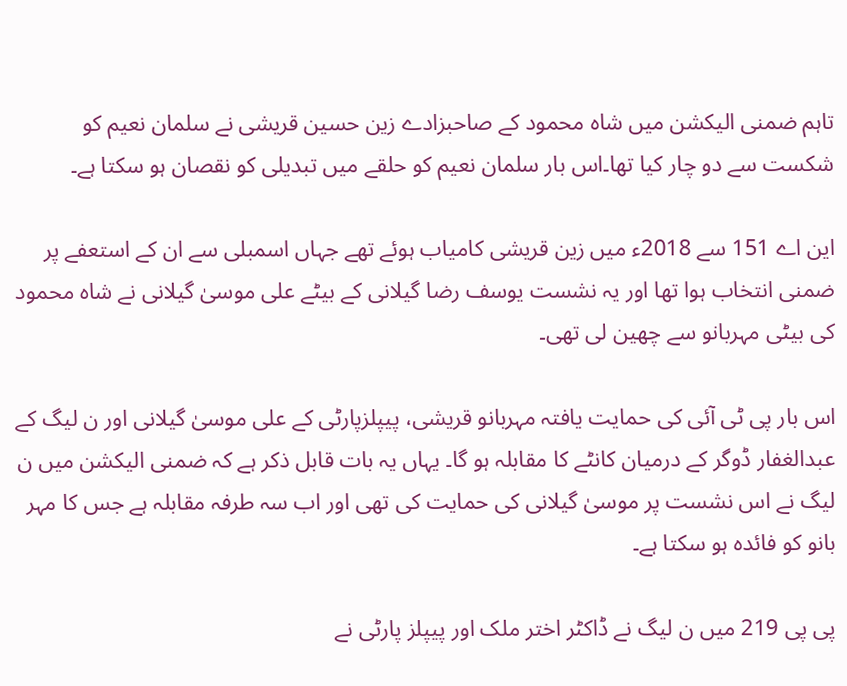تاہم ضمنی الیکشن میں شاہ محمود کے صاحبزادے زین حسین قریشی نے سلمان نعیم کو شکست سے دو چار کیا تھا۔اس بار سلمان نعیم کو حلقے میں تبدیلی کو نقصان ہو سکتا ہے۔

این اے 151 سے 2018ء میں زین قریشی کامیاب ہوئے تھے جہاں اسمبلی سے ان کے استعفے پر ضمنی انتخاب ہوا تھا اور یہ نشست یوسف رضا گیلانی کے بیٹے علی موسیٰ گیلانی نے شاہ محمود کی بیٹی مہربانو سے چھین لی تھی۔

اس بار پی ٹی آئی کی حمایت یافتہ مہربانو قریشی، پیپلزپارٹی کے علی موسیٰ گیلانی اور ن لیگ کے عبدالغفار ڈوگر کے درمیان کانٹے کا مقابلہ ہو گا۔ یہاں یہ بات قابل ذکر ہے کہ ضمنی الیکشن میں ن لیگ نے اس نشست پر موسیٰ گیلانی کی حمایت کی تھی اور اب سہ طرفہ مقابلہ ہے جس کا مہر بانو کو فائدہ ہو سکتا ہے۔

پی پی 219 میں ن لیگ نے ڈاکٹر اختر ملک اور پیپلز پارٹی نے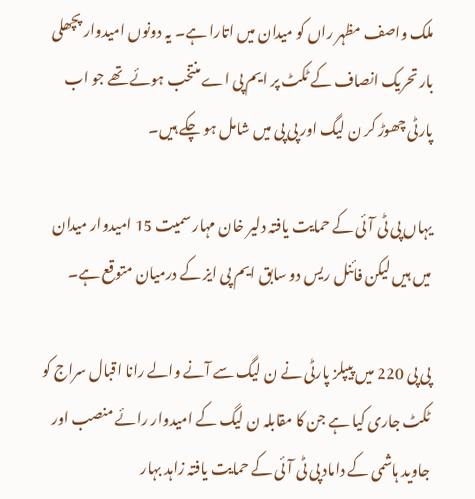ملک واصف مظہر راں کو میدان میں اتارا ہے۔ یہ دونوں امیدوار پچھلی بار تحریک انصاف کے ٹکٹ پر ایم پی اے منتخب ہوئے تھے جو اب پارٹی چھوڑ کر ن لیگ اور پی پی میں شامل ہو چکے ہیں۔

یہاں پی ٹی آئی کے حمایت یافتہ دلیر خان مہار سمیت 15 امیدوار میدان میں ہیں لیکن فائنل ریس دو سابق ایم پی ایز کے درمیان متوقع ہے۔

پی پی 220 میں پیپلز پارٹی نے ن لیگ سے آنے والے رانا اقبال سراج کو ٹکٹ جاری کیا ہے جن کا مقابلہ ن لیگ کے امیدوار رائے منصب اور جاوید ہاشمی کے داماد پی ٹی آئی کے حمایت یافتہ زاہد بہار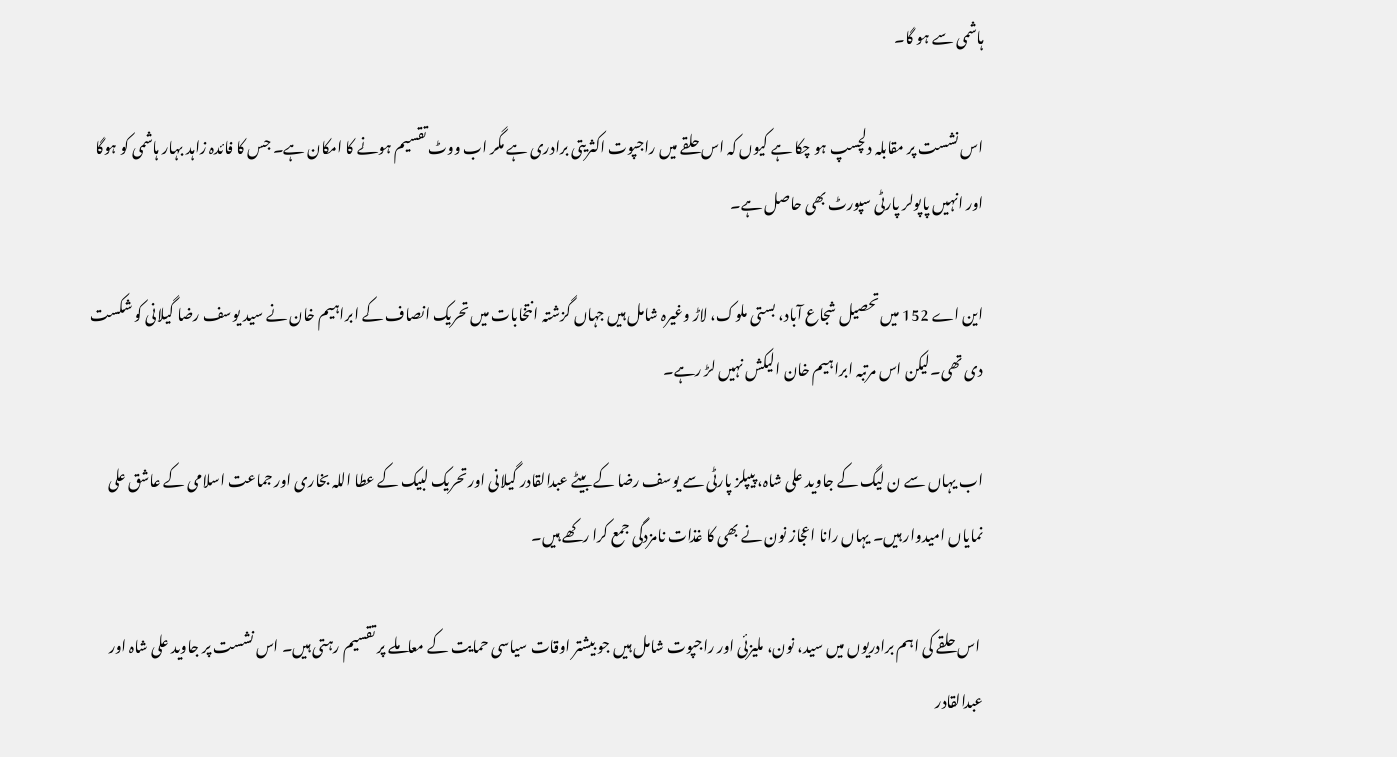ہاشمی سے ہو گا۔

اس نشست پر مقابلہ دلچسپ ہو چکا ہے کیوں کہ اس حلقے میں راجپوت اکثریتی برادری ہے مگر اب ووٹ تقسیم ہونے کا امکان ہے۔ جس کا فائدہ زاہد بہار ہاشمی کو ہوگا اور انہیں پاپولر پارٹی سپورٹ بھی حاصل ہے۔

این اے 152 میں تحصیل شجاع آباد، بستی ملوک، لاڑ وغیرہ شامل ہیں جہاں گزشتہ انتخابات میں تحریک انصاف کے ابراہیم خان نے سید یوسف رضا گیلانی کو شکست دی تھی۔لیکن اس مرتبہ ابراہیم خان الیکش نہیں لڑ رہے۔

اب یہاں سے ن لیگ کے جاوید علی شاہ، پیپلز پارٹی سے یوسف رضا کے بیٹے عبدالقادر گیلانی اور تحریک لبیک کے عطا اللہ بخاری اور جماعت اسلامی کے عاشق علی نمایاں امیدوار ہیں۔ یہاں رانا اعجاز نون نے بھی کا غذات نامزدگی جمع کرا رکھے ہیں۔

 اس حلقے کی اہم برادریوں میں سید، نون، ملیزئی اور راجپوت شامل ہیں جو بیشتر اوقات سیاسی حمایت کے معاملے پر تقسیم رہتی ہیں۔ اس نشست پر جاوید علی شاہ اور عبدالقادر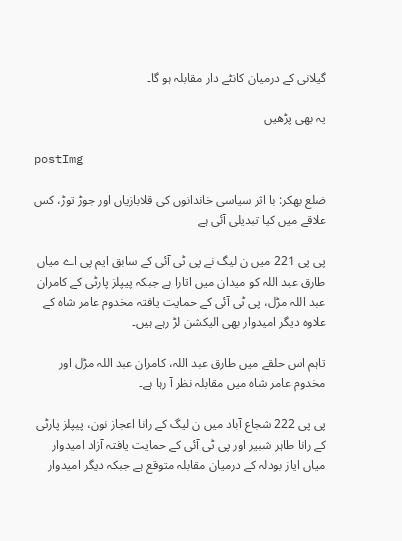گیلانی کے درمیان کانٹے دار مقابلہ ہو گا۔

یہ بھی پڑھیں

postImg

ضلع بھکر: با اثر سیاسی خاندانوں کی قلابازیاں اور جوڑ توڑ، کس علاقے میں کیا تبدیلی آئی ہے

پی پی 221 میں ن لیگ نے پی ٹی آئی کے سابق ایم پی اے میاں طارق عبد اللہ کو میدان میں اتارا ہے جبکہ پیپلز پارٹی کے کامران عبد اللہ مڑل، پی ٹی آئی کے حمایت یافتہ مخدوم عامر شاہ کے علاوہ دیگر امیدوار بھی الیکشن لڑ رہے ہیں۔

تاہم اس حلقے میں طارق عبد اللہ، کامران عبد اللہ مڑل اور مخدوم عامر شاہ میں مقابلہ نظر آ رہا ہے۔

پی پی 222 شجاع آباد میں ن لیگ کے رانا اعجاز نون، پیپلز پارٹی کے رانا طاہر شبیر اور پی ٹی آئی کے حمایت یافتہ آزاد امیدوار میاں ایاز بودلہ کے درمیان مقابلہ متوقع ہے جبکہ دیگر امیدوار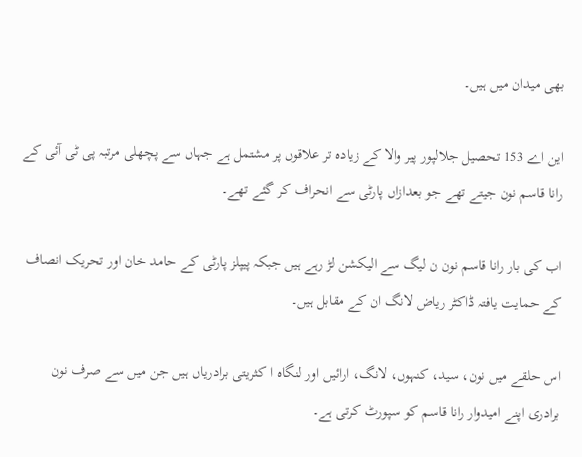بھی میدان میں ہیں۔

این اے 153 تحصیل جلالپور پیر والا کے زیادہ تر علاقوں پر مشتمل ہے جہاں سے پچھلی مرتبہ پی ٹی آئی کے رانا قاسم نون جیتے تھے جو بعدازاں پارٹی سے انحراف کر گئے تھے۔

اب کی بار رانا قاسم نون ن لیگ سے الیکشن لڑ رہے ہیں جبکہ پیپلز پارٹی کے حامد خان اور تحریک انصاف کے حمایت یافتہ ڈاکٹر ریاض لانگ ان کے مقابل ہیں۔

اس حلقے میں نون، سید، کنہوں، لانگ، ارائیں اور لنگاہ ا کثریتی برادریاں ہیں جن میں سے صرف نون برادری اپنے امیدوار رانا قاسم کو سپورٹ کرتی ہے۔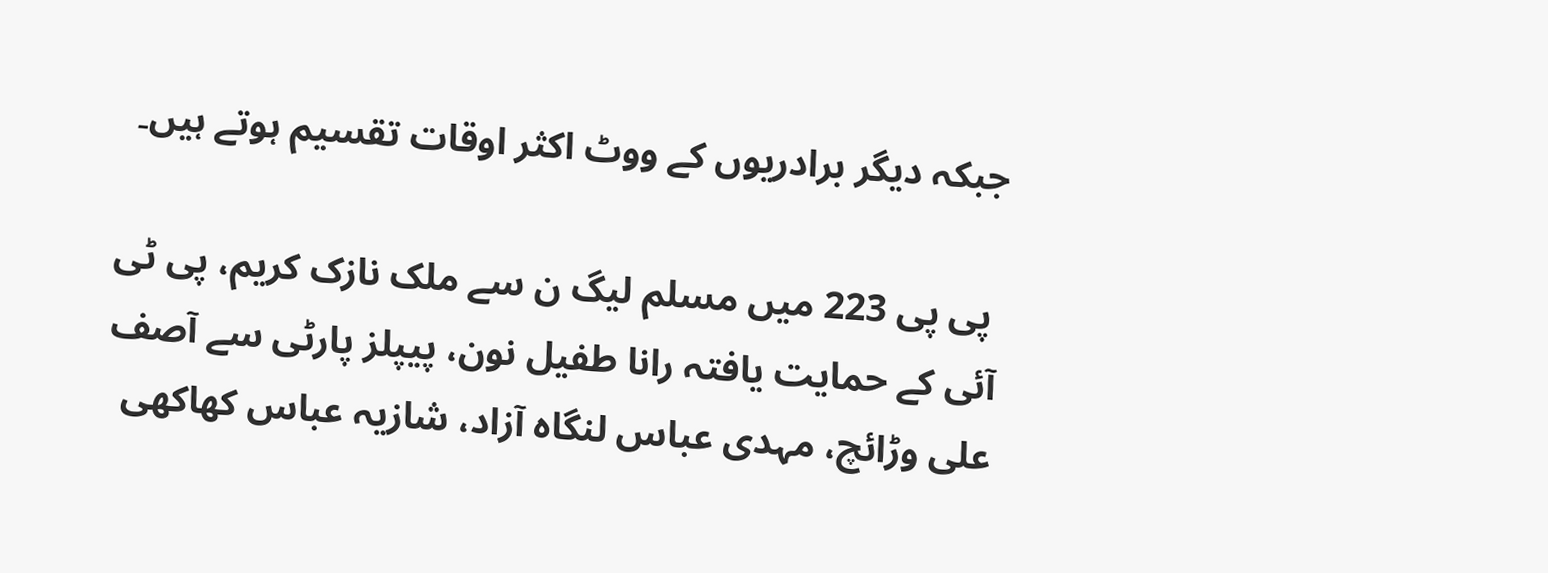جبکہ دیگر برادریوں کے ووٹ اکثر اوقات تقسیم ہوتے ہیں۔

 پی پی 223 میں مسلم لیگ ن سے ملک نازک کریم، پی ٹی آئی کے حمایت یافتہ رانا طفیل نون، پیپلز پارٹی سے آصف علی وڑائچ، مہدی عباس لنگاہ آزاد، شازیہ عباس کھاکھی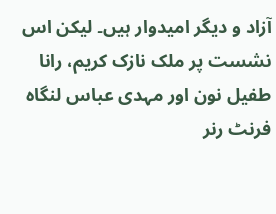آزاد و دیگر امیدوار ہیں۔ لیکن اس نشست پر ملک نازک کریم، رانا طفیل نون اور مہدی عباس لنگاہ فرنٹ رنر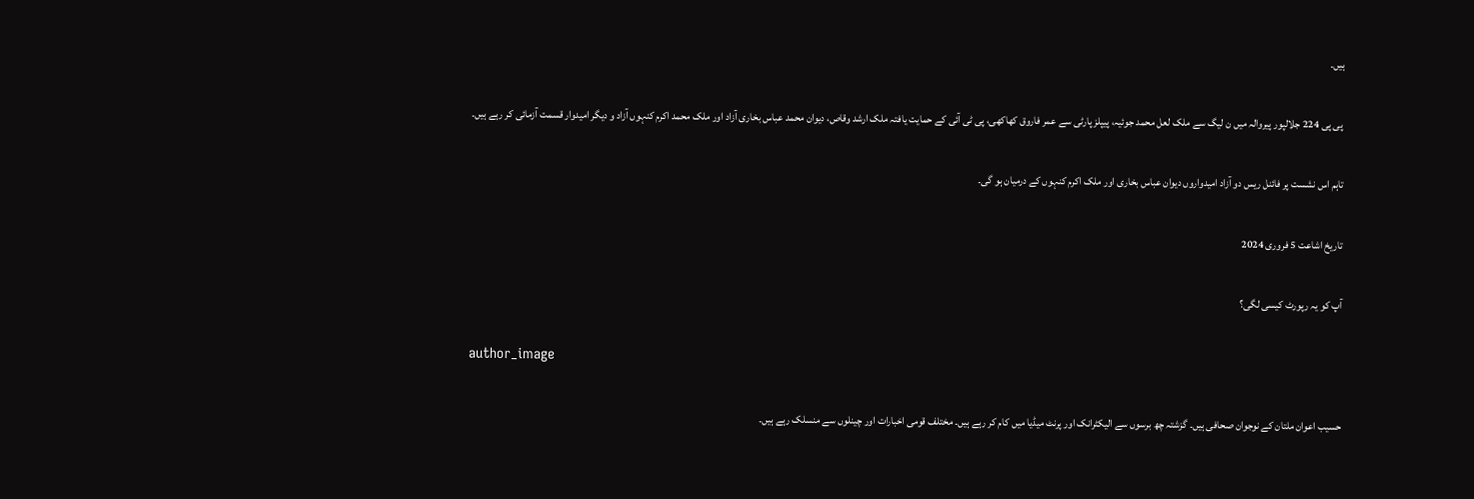ہیں۔

 پی پی 224 جلالپور پیروالہ میں ن لیگ سے ملک لعل محمد جوئیہ، پیپلز پارٹی سے عمر فاروق کھاکھی، پی ٹی آئی کے حمایت یافتہ ملک ارشد وقاص، دیوان محمد عباس بخاری آزاد اور ملک محمد اکرم کنہوں آزاد و دیگر امیدوار قسمت آزمائی کر رہے ہیں۔

تاہم اس نشست پر فائنل ریس دو آزاد امیدواروں دیوان عباس بخاری اور ملک اکرم کنہوں کے درمیان ہو گی۔

تاریخ اشاعت 5 فروری 2024

آپ کو یہ رپورٹ کیسی لگی؟

author_image

حسیب اعوان ملتان کے نوجوان صحافی ہیں۔ گزشتہ چھ برسوں سے الیکٹرانک اور پرنٹ میڈیا میں کام کر رہے ہیں۔ مختلف قومی اخبارات اور چینلوں سے منسلک رہے ہیں۔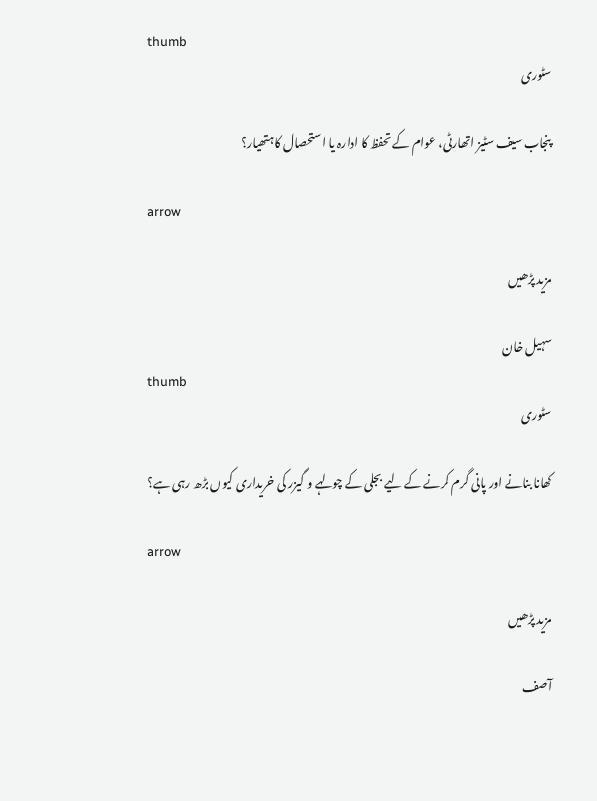thumb
سٹوری

پنجاب سیف سٹیز اتھارٹی، عوام کے تحفظ کا ادارہ یا استحصال کاہتھیار؟

arrow

مزید پڑھیں

سہیل خان
thumb
سٹوری

کھانا بنانے اور پانی گرم کرنے کے لیے بجلی کے چولہے و گیزر کی خریداری کیوں بڑھ رہی ہے؟

arrow

مزید پڑھیں

آصف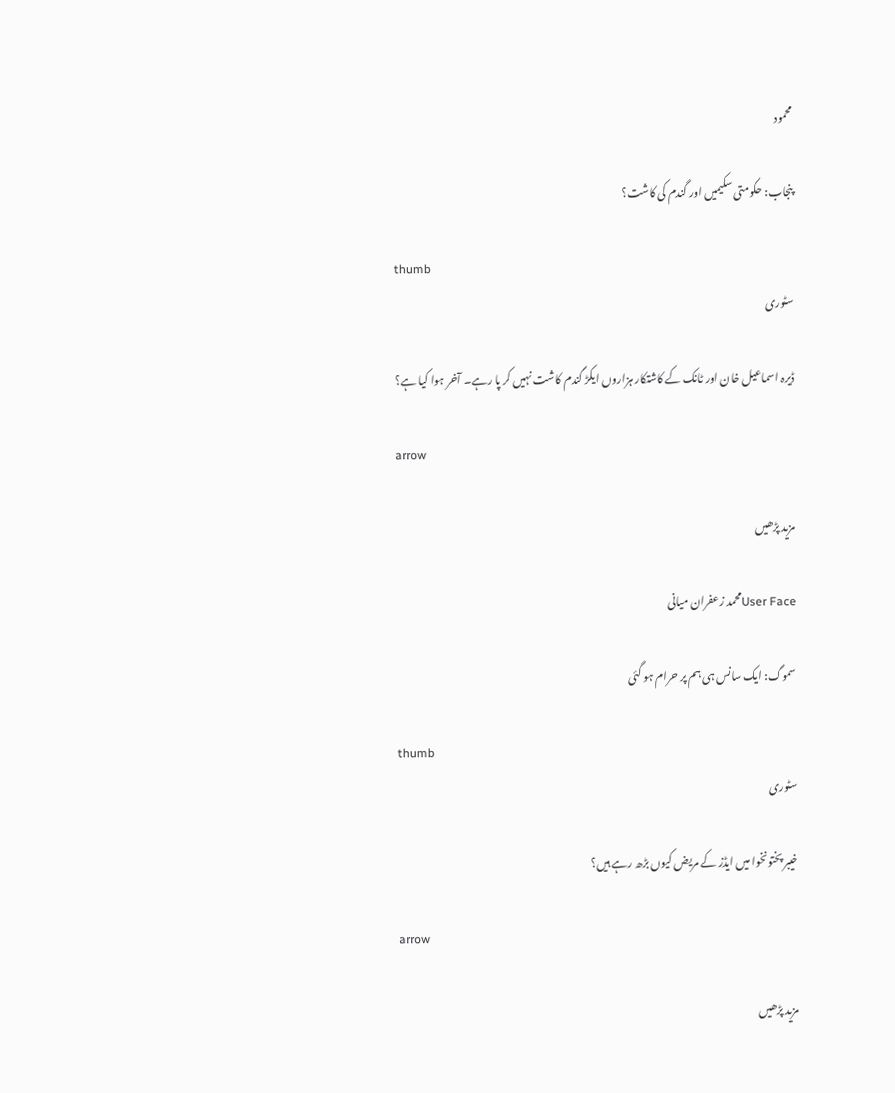محمود

پنجاب: حکومتی سکیمیں اور گندم کی کاشت؟

thumb
سٹوری

ڈیرہ اسماعیل خان اور ٹانک کے کاشتکار ہزاروں ایکڑ گندم کاشت نہیں کر پا رہے۔ آخر ہوا کیا ہے؟

arrow

مزید پڑھیں

User Faceمحمد زعفران میانی

سموگ: ایک سانس ہی ہم پر حرام ہو گئی

thumb
سٹوری

خیبر پختونخوا میں ایڈز کے مریض کیوں بڑھ رہے ہیں؟

arrow

مزید پڑھیں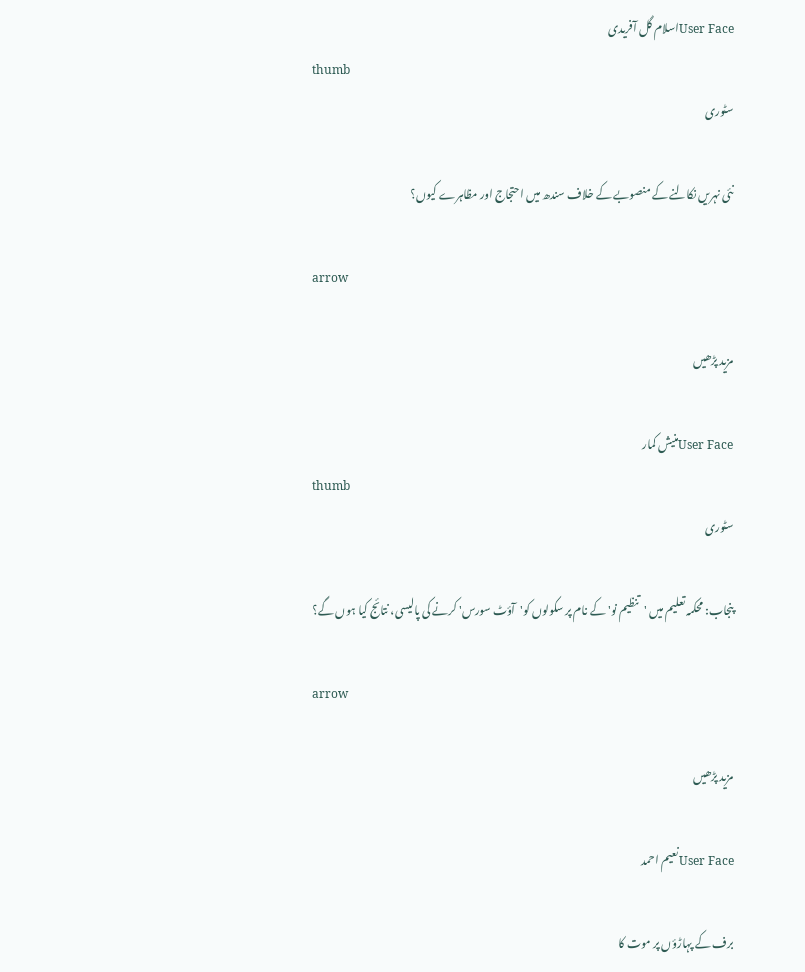User Faceاسلام گل آفریدی
thumb
سٹوری

نئی نہریں نکالنے کے منصوبے کے خلاف سندھ میں احتجاج اور مظاہرے کیوں؟

arrow

مزید پڑھیں

User Faceمنیش کمار
thumb
سٹوری

پنجاب: محکمہ تعلیم میں 'تنظیم نو' کے نام پر سکولوں کو'آؤٹ سورس' کرنے کی پالیسی، نتائج کیا ہوں گے؟

arrow

مزید پڑھیں

User Faceنعیم احمد

برف کے پہاڑؤں پر موت کا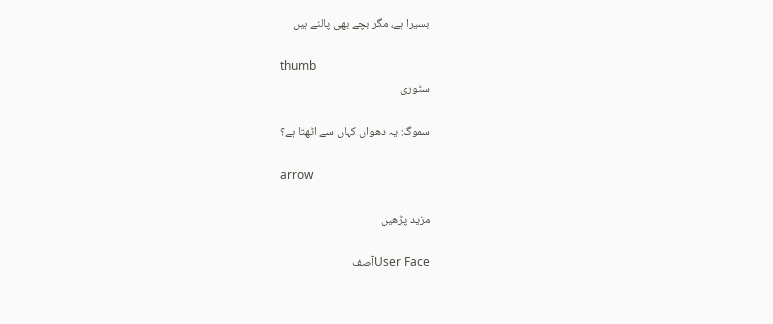بسیرا ہے، مگر بچے بھی پالنے ہیں

thumb
سٹوری

سموگ: یہ دھواں کہاں سے اٹھتا ہے؟

arrow

مزید پڑھیں

User Faceآصف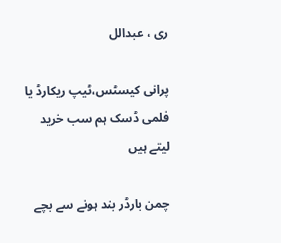ری ، عبدالل

پرانی کیسٹس،ٹیپ ریکارڈ یا فلمی ڈسک ہم سب خرید لیتے ہیں

چمن بارڈر بند ہونے سے بچے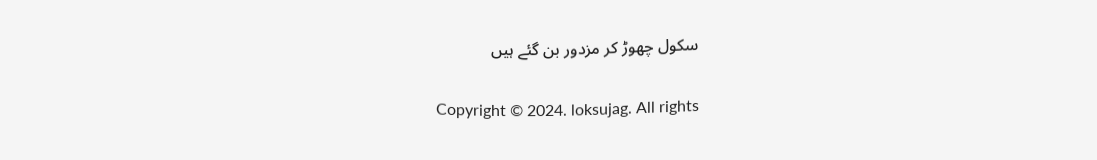سکول چھوڑ کر مزدور بن گئے ہیں

Copyright © 2024. loksujag. All rights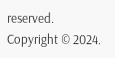reserved.
Copyright © 2024.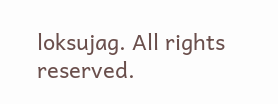loksujag. All rights reserved.